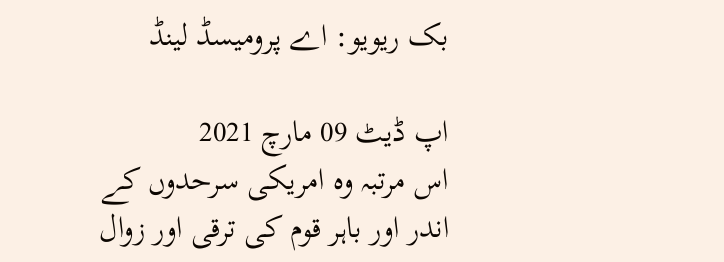بک ریویو: اے پرومیسڈ لینڈ

اپ ڈیٹ 09 مارچ 2021
اس مرتبہ وہ امریکی سرحدوں کے اندر اور باہر قوم کی ترقی اور زوال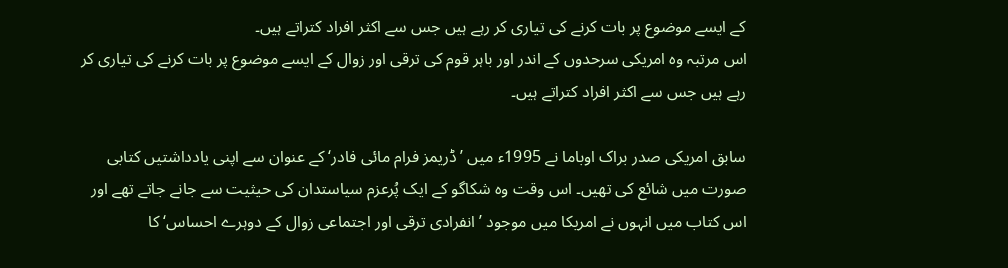کے ایسے موضوع پر بات کرنے کی تیاری کر رہے ہیں جس سے اکثر افراد کتراتے ہیں۔
اس مرتبہ وہ امریکی سرحدوں کے اندر اور باہر قوم کی ترقی اور زوال کے ایسے موضوع پر بات کرنے کی تیاری کر رہے ہیں جس سے اکثر افراد کتراتے ہیں۔

سابق امریکی صدر براک اوباما نے 1995ء میں ’ڈریمز فرام مائی فادر‘ کے عنوان سے اپنی یادداشتیں کتابی صورت میں شائع کی تھیں۔ اس وقت وہ شکاگو کے ایک پُرعزم سیاستدان کی حیثیت سے جانے جاتے تھے اور اس کتاب میں انہوں نے امریکا میں موجود ’انفرادی ترقی اور اجتماعی زوال کے دوہرے احساس‘ کا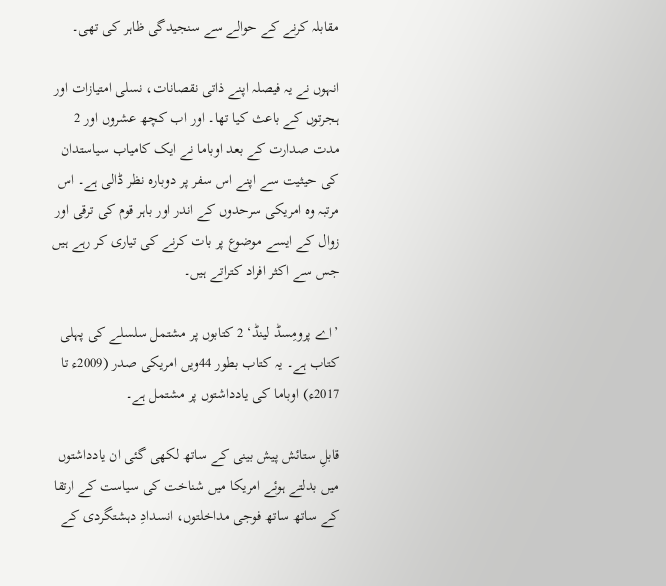مقابلہ کرنے کے حوالے سے سنجیدگی ظاہر کی تھی۔

انہوں نے یہ فیصلہ اپنے ذاتی نقصانات، نسلی امتیازات اور ہجرتوں کے باعث کیا تھا۔ اور اب کچھ عشروں اور 2 مدت صدارت کے بعد اوباما نے ایک کامیاب سیاستدان کی حیثیت سے اپنے اس سفر پر دوبارہ نظر ڈالی ہے۔ اس مرتبہ وہ امریکی سرحدوں کے اندر اور باہر قوم کی ترقی اور زوال کے ایسے موضوع پر بات کرنے کی تیاری کر رہے ہیں جس سے اکثر افراد کتراتے ہیں۔

’اے پرومِسڈ لینڈ‘ 2 کتابوں پر مشتمل سلسلے کی پہلی کتاب ہے۔ یہ کتاب بطور 44ویں امریکی صدر (2009ء تا 2017ء) اوباما کی یادداشتوں پر مشتمل ہے۔

قابلِ ستائش پیش بینی کے ساتھ لکھی گئی ان یادداشتوں میں بدلتے ہوئے امریکا میں شناخت کی سیاست کے ارتقا کے ساتھ ساتھ فوجی مداخلتوں، انسدادِ دہشتگردی کے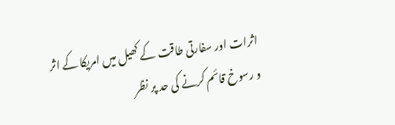اثرات اور سفارتی طاقت کے کھیل میں امریکا کے اثر و رسوخ قائم کرنے کی حد پر نظر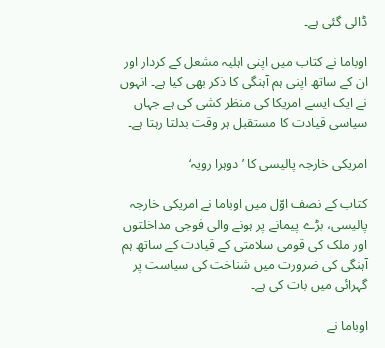ڈالی گئی ہے۔

اوباما نے کتاب میں اپنی اہلیہ مشعل کے کردار اور ان کے ساتھ اپنی ہم آہنگی کا ذکر بھی کیا ہے۔ انہوں نے ایک ایسے امریکا کی منظر کشی کی ہے جہاں سیاسی قیادت کا مستقبل ہر وقت بدلتا رہتا ہے۔

امریکی خارجہ پالیسی کا ’دوہرا رویہ‘

کتاب کے نصف اوّل میں اوباما نے امریکی خارجہ پالیسی، بڑے پیمانے پر ہونے والی فوجی مداخلتوں اور ملک کی قومی سلامتی کے قیادت کے ساتھ ہم آہنگی کی ضرورت میں شناخت کی سیاست پر گہرائی میں بات کی ہے۔

اوباما نے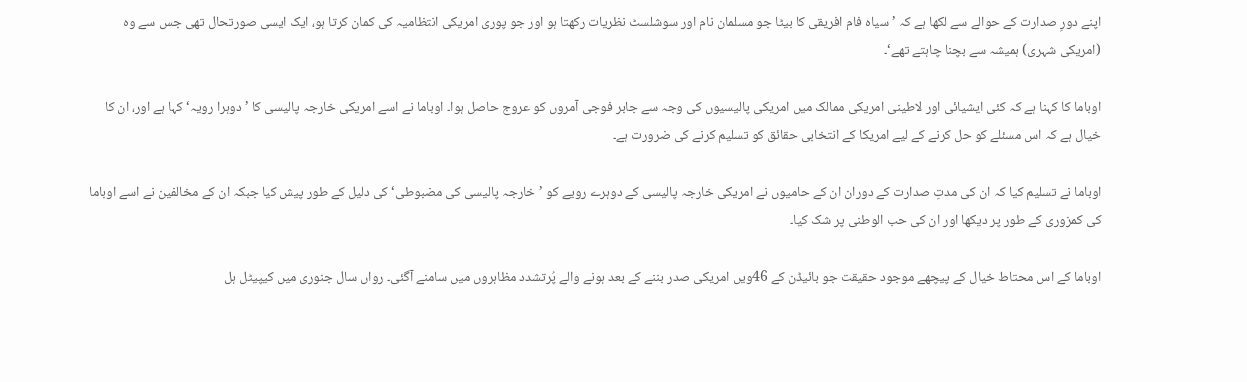اپنے دورِ صدارت کے حوالے سے لکھا ہے کہ ’سیاہ فام افریقی کا بیٹا جو مسلمان نام اور سوشلسٹ نظریات رکھتا ہو اور جو پوری امریکی انتظامیہ کی کمان کرتا ہو، ایک ایسی صورتحال تھی جس سے وہ (امریکی شہری) ہمیشہ سے بچنا چاہتے تھے‘۔

اوباما کا کہنا ہے کہ کئی ایشیائی اور لاطینی امریکی ممالک میں امریکی پالیسیوں کی وجہ سے جابر فوجی آمروں کو عروج حاصل ہوا۔ اوباما نے اسے امریکی خارجہ پالیسی کا ’دوہرا رویہ‘ کہا ہے اور، ان کا خیال ہے کہ اس مسئلے کو حل کرنے کے لیے امریکا کے انتخابی حقائق کو تسلیم کرنے کی ضرورت ہے۔

اوباما نے تسلیم کیا کہ ان کی مدتِ صدارت کے دوران ان کے حامیوں نے امریکی خارجہ پالیسی کے دوہرے رویے کو ’خارجہ پالیسی کی مضبوطی‘ کی دلیل کے طور پیش کیا جبکہ ان کے مخالفین نے اسے اوباما کی کمزوری کے طور پر دیکھا اور ان کی حب الوطنی پر شک کیا۔

اوباما کے اس محتاط خیال کے پیچھے موجود حقیقت جو بائیڈن کے 46ویں امریکی صدر بننے کے بعد ہونے والے پُرتشدد مظاہروں میں سامنے آگئی۔ رواں سال جنوری میں کیپیٹل ہل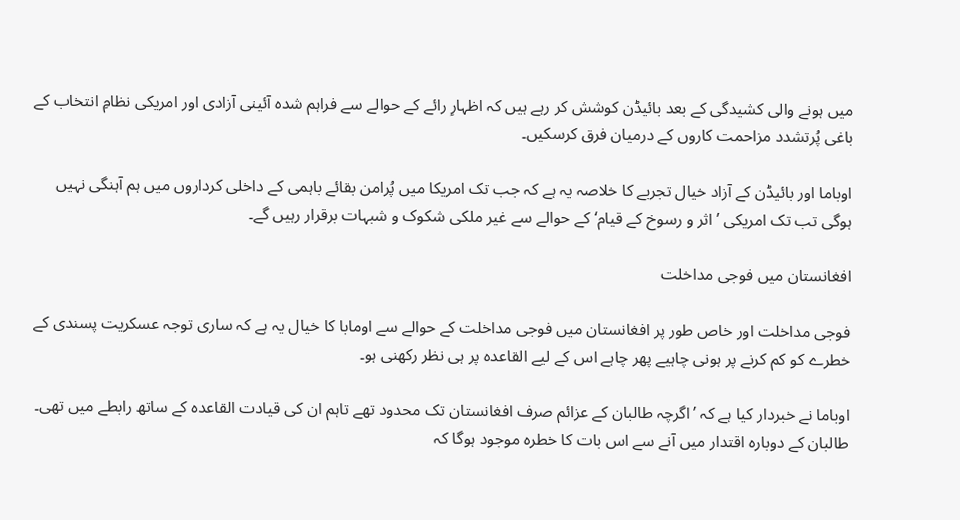میں ہونے والی کشیدگی کے بعد بائیڈن کوشش کر رہے ہیں کہ اظہارِ رائے کے حوالے سے فراہم شدہ آئینی آزادی اور امریکی نظامِ انتخاب کے باغی پُرتشدد مزاحمت کاروں کے درمیان فرق کرسکیں۔

اوباما اور بائیڈن کے آزاد خیال تجربے کا خلاصہ یہ ہے کہ جب تک امریکا میں پُرامن بقائے باہمی کے داخلی کرداروں میں ہم آہنگی نہیں ہوگی تب تک امریکی ’اثر و رسوخ کے قیام‘ کے حوالے سے غیر ملکی شکوک و شبہات برقرار رہیں گے۔

افغانستان میں فوجی مداخلت

فوجی مداخلت اور خاص طور پر افغانستان میں فوجی مداخلت کے حوالے سے اومابا کا خیال یہ ہے کہ ساری توجہ عسکریت پسندی کے خطرے کو کم کرنے پر ہونی چاہیے پھر چاہے اس کے لیے القاعدہ پر ہی نظر رکھنی ہو۔

اوباما نے خبردار کیا ہے کہ ’اگرچہ طالبان کے عزائم صرف افغانستان تک محدود تھے تاہم ان کی قیادت القاعدہ کے ساتھ رابطے میں تھی۔ طالبان کے دوبارہ اقتدار میں آنے سے اس بات کا خطرہ موجود ہوگا کہ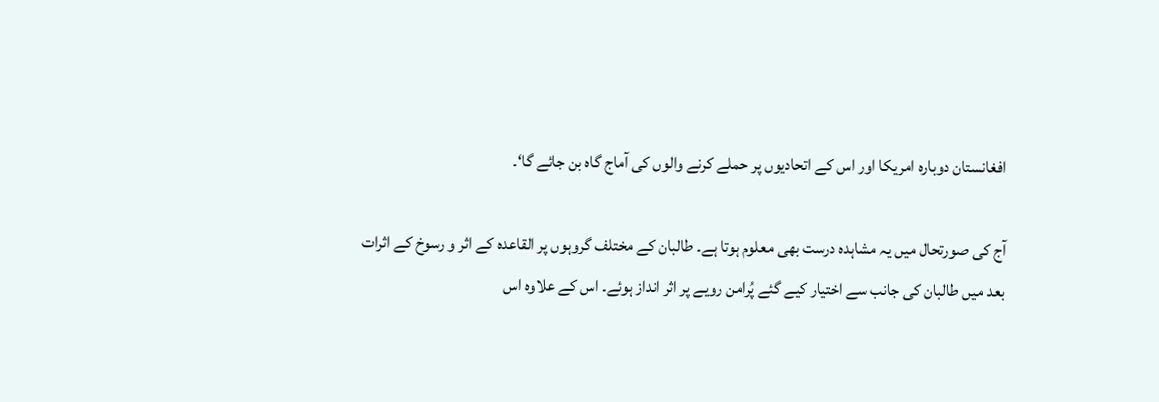افغانستان دوبارہ امریکا اور اس کے اتحادیوں پر حملے کرنے والوں کی آماج گاہ بن جائے گا‘۔

آج کی صورتحال میں یہ مشاہدہ درست بھی معلوم ہوتا ہے۔ طالبان کے مختلف گروہوں پر القاعدہ کے اثر و رسوخ کے اثرات بعد میں طالبان کی جانب سے اختیار کیے گئے پُرامن رویے پر اثر انداز ہوئے۔ اس کے علاوہ اس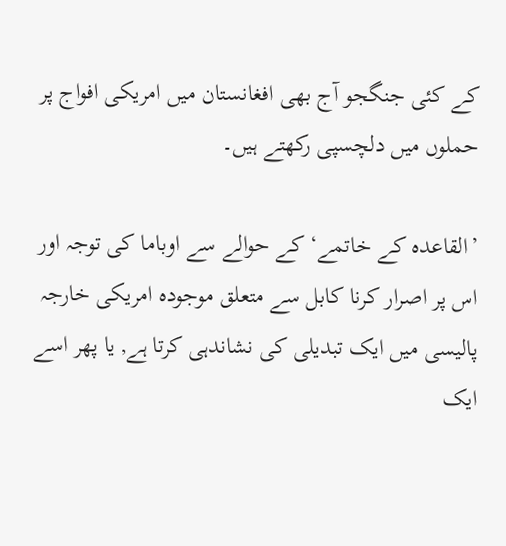کے کئی جنگجو آج بھی افغانستان میں امریکی افواج پر حملوں میں دلچسپی رکھتے ہیں۔

’القاعدہ کے خاتمے‘ کے حوالے سے اوباما کی توجہ اور اس پر اصرار کرنا کابل سے متعلق موجودہ امریکی خارجہ پالیسی میں ایک تبدیلی کی نشاندہی کرتا ہے, یا پھر اسے ایک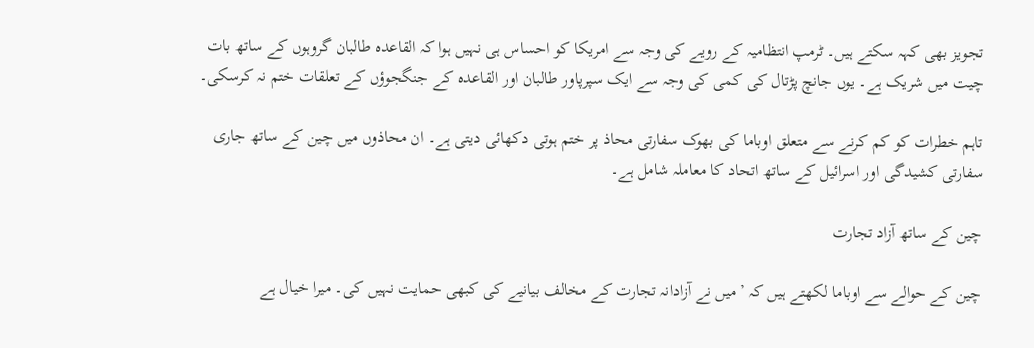تجویز بھی کہہ سکتے ہیں۔ ٹرمپ انتظامیہ کے رویے کی وجہ سے امریکا کو احساس ہی نہیں ہوا کہ القاعدہ طالبان گروہوں کے ساتھ بات چیت میں شریک ہے۔ یوں جانچ پڑتال کی کمی کی وجہ سے ایک سپرپاور طالبان اور القاعدہ کے جنگجوؤں کے تعلقات ختم نہ کرسکی۔

تاہم خطرات کو کم کرنے سے متعلق اوباما کی بھوک سفارتی محاذ پر ختم ہوتی دکھائی دیتی ہے۔ ان محاذوں میں چین کے ساتھ جاری سفارتی کشیدگی اور اسرائیل کے ساتھ اتحاد کا معاملہ شامل ہے۔

چین کے ساتھ آزاد تجارت

چین کے حوالے سے اوباما لکھتے ہیں کہ ’میں نے آزادانہ تجارت کے مخالف بیانیے کی کبھی حمایت نہیں کی۔ میرا خیال ہے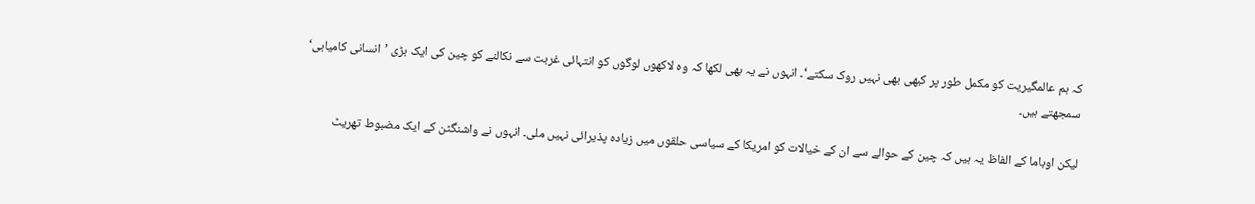کہ ہم عالمگیریت کو مکمل طور پر کبھی بھی نہیں روک سکتے‘۔ انہوں نے یہ بھی لکھا کہ وہ لاکھوں لوگوں کو انتہائی غربت سے نکالنے کو چین کی ایک بڑی ’انسانی کامیابی‘ سمجھتے ہیں۔

لیکن اوباما کے الفاظ یہ ہیں کہ چین کے حوالے سے ان کے خیالات کو امریکا کے سیاسی حلقوں میں زیادہ پذیرائی نہیں ملی۔ انہوں نے واشنگٹن کے ایک مضبوط تھریٹ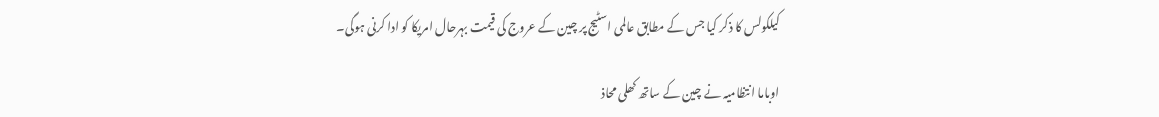کیلکولس کا ذکر کیا جس کے مطابق عالمی اسٹیج پر چین کے عروج کی قیمت بہرحال امریکا کو ادا کرنی ہوگی۔

اوباما انتظامیہ نے چین کے ساتھ کھلی محاذ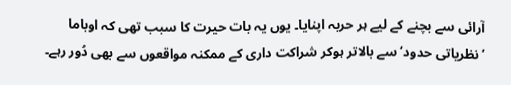آرائی سے بچنے کے لیے ہر حربہ اپنایا۔ یوں یہ بات حیرت کا سبب تھی کہ اوباما ’نظریاتی حدود‘ سے بالاتر ہوکر شراکت داری کے ممکنہ مواقعوں سے بھی دُور رہے۔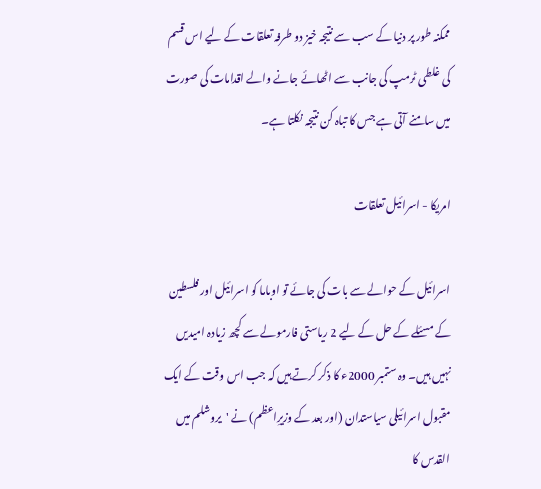ممکنہ طور پر دنیا کے سب سے نتیجہ خیز دو طرفہ تعلقات کے لیے اس قسم کی غلطی ٹرمپ کی جانب سے اٹھائے جانے والے اقدامات کی صورت میں سامنے آتی ہے جس کا تباہ کن نتیجہ نکلتا ہے۔

امریکا - اسرائیل تعلقات

اسرائیل کے حوالے سے بات کی جائے تو اوباما کو اسرائیل اور فلسطین کے مسئلے کے حل کے لیے 2 ریاستی فارمولے سے کچھ زیادہ امیدیں نہیں ہیں۔ وہ ستمبر 2000ء کا ذکر کرتے ہیں کہ جب اس وقت کے ایک مقبول اسرائیلی سیاستدان (اور بعد کے وزیرِاعظم) نے 'یروشلم میں القدس کا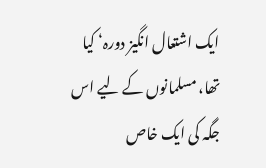ایک اشتعال انگیز دورہ‘ کیا تھا، مسلمانوں کے لیے اس جگہ کی ایک خاص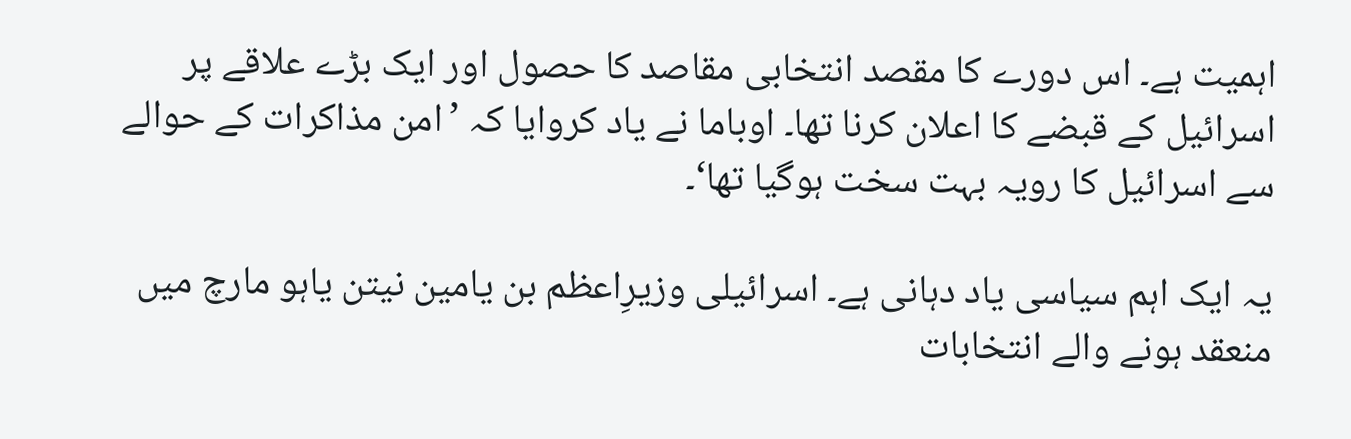اہمیت ہے۔ اس دورے کا مقصد انتخابی مقاصد کا حصول اور ایک بڑے علاقے پر اسرائیل کے قبضے کا اعلان کرنا تھا۔ اوباما نے یاد کروایا کہ ’امن مذاکرات کے حوالے سے اسرائیل کا رویہ بہت سخت ہوگیا تھا‘۔

یہ ایک اہم سیاسی یاد دہانی ہے۔ اسرائیلی وزیرِاعظم بن یامین نیتن یاہو مارچ میں منعقد ہونے والے انتخابات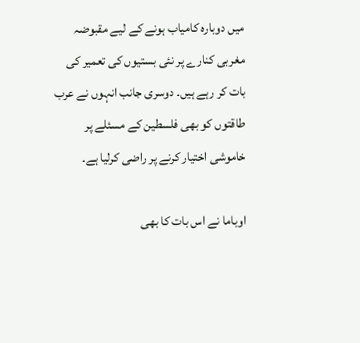میں دوبارہ کامیاب ہونے کے لیے مقبوضہ مغربی کنارے پر نئی بستیوں کی تعمیر کی بات کر رہے ہیں۔ دوسری جانب انہوں نے عرب طاقتوں کو بھی فلسطین کے مسئلے پر خاموشی اختیار کرنے پر راضی کرلیا ہے۔

اوباما نے اس بات کا بھی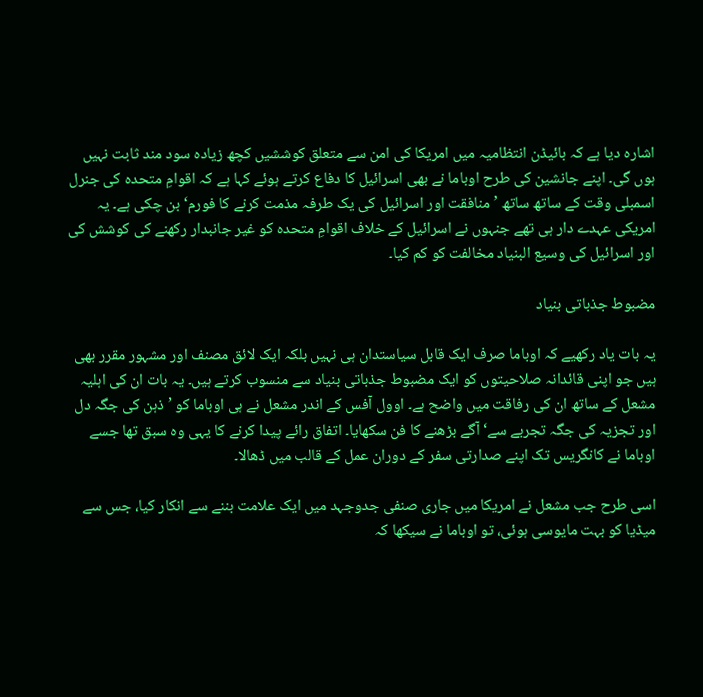اشارہ دیا ہے کہ بائیڈن انتظامیہ میں امریکا کی امن سے متعلق کوششیں کچھ زیادہ سود مند ثابت نہیں ہوں گی۔ اپنے جانشین کی طرح اوباما نے بھی اسرائیل کا دفاع کرتے ہوئے کہا ہے کہ اقوامِ متحدہ کی جنرل اسمبلی وقت کے ساتھ ساتھ ’منافقت اور اسرائیل کی یک طرفہ مذمت کرنے کا فورم‘ بن چکی ہے۔ یہ امریکی عہدے دار ہی تھے جنہوں نے اسرائیل کے خلاف اقوامِ متحدہ کو غیر جانبدار رکھنے کی کوشش کی اور اسرائیل کی وسیع البنیاد مخالفت کو کم کیا۔

مضبوط جذباتی بنیاد

یہ بات یاد رکھیے کہ اوباما صرف ایک قابل سیاستدان ہی نہیں بلکہ ایک لائق مصنف اور مشہور مقرر بھی ہیں جو اپنی قائدانہ صلاحیتوں کو ایک مضبوط جذباتی بنیاد سے منسوب کرتے ہیں۔ یہ بات ان کی اہلیہ مشعل کے ساتھ ان کی رفاقت میں واضح ہے۔ اوول آفس کے اندر مشعل نے ہی اوباما کو ’ذہن کی جگہ دل اور تجزیہ کی جگہ تجربے سے‘ آگے بڑھنے کا فن سکھایا۔ اتفاق رائے پیدا کرنے کا یہی وہ سبق تھا جسے اوباما نے کانگریس تک اپنے صدارتی سفر کے دوران عمل کے قالب میں ڈھالا۔

اسی طرح جب مشعل نے امریکا میں جاری صنفی جدوجہد میں ایک علامت بننے سے انکار کیا، جس سے میڈیا کو بہت مایوسی ہوئی، تو اوباما نے سیکھا کہ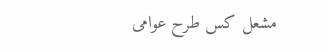مشعل کس طرح عوامی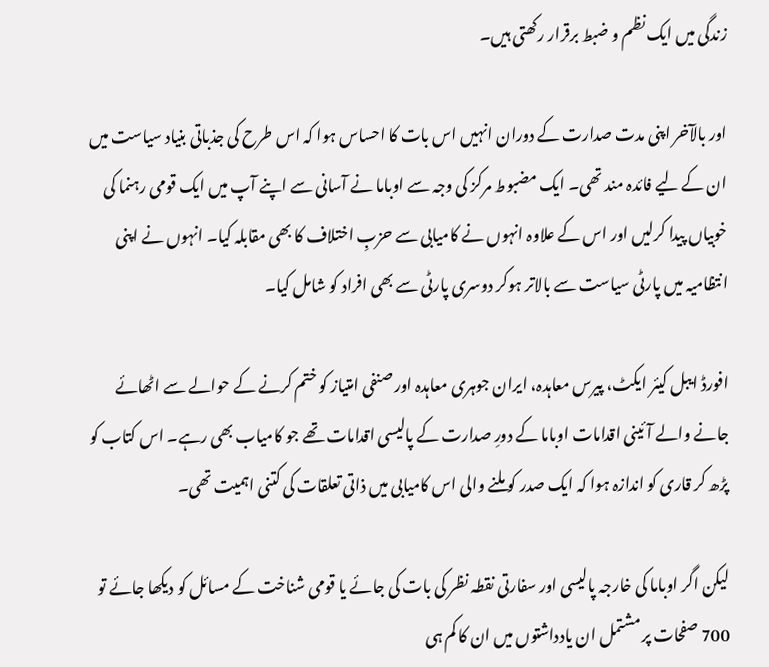زندگی میں ایک نظم و ضبط برقرار رکھتی ہیں۔

اور بالآخر اپنی مدت صدارت کے دوران انہیں اس بات کا احساس ہوا کہ اس طرح کی جذباتی بنیاد سیاست میں ان کے لیے فائدہ مند تھی۔ ایک مضبوط مرکز کی وجہ سے اوباما نے آسانی سے اپنے آپ میں ایک قومی رہنما کی خوبیاں پیدا کرلیں اور اس کے علاوہ انہوں نے کامیابی سے حزبِ اختلاف کا بھی مقابلہ کیا۔ انہوں نے اپنی انتظامیہ میں پارٹی سیاست سے بالاتر ہوکر دوسری پارٹی سے بھی افراد کو شامل کیا۔

افورڈ ایبل کیئر ایکٹ، پیرس معاہدہ، ایران جوہری معاہدہ اور صنفی امتیاز کو ختم کرنے کے حوالے سے اٹھائے جانے والے آئینی اقدامات اوباما کے دورِ صدارت کے پالیسی اقدامات تھے جو کامیاب بھی رہے۔ اس کتاب کو پڑھ کر قاری کو اندازہ ہوا کہ ایک صدر کو ملنے والی اس کامیابی میں ذاتی تعلقات کی کتنی اہمیت تھی۔

لیکن اگر اوباما کی خارجہ پالیسی اور سفارتی نقطہ نظر کی بات کی جائے یا قومی شناخت کے مسائل کو دیکھا جائے تو 700 صفحات پر مشتمل ان یادداشتوں میں ان کا کم ہی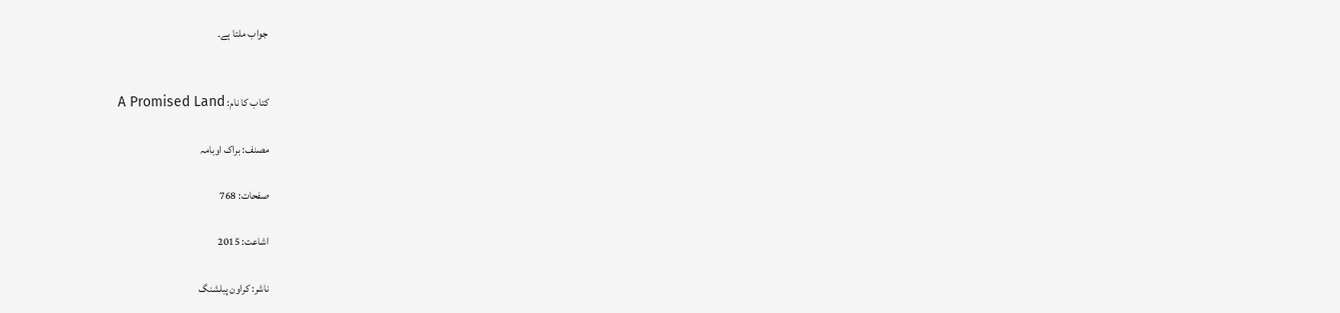جواب ملتا ہے۔


کتاب کا نام: A Promised Land

مصنف: براک اوبامہ

صفحات: 768

اشاعت: 2015

ناشر: کراون پبلشنگ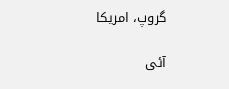گروپ، امریکا

آئی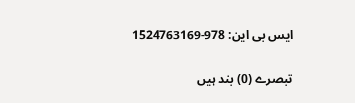ایس بی این: 978-1524763169

تبصرے (0) بند ہیں